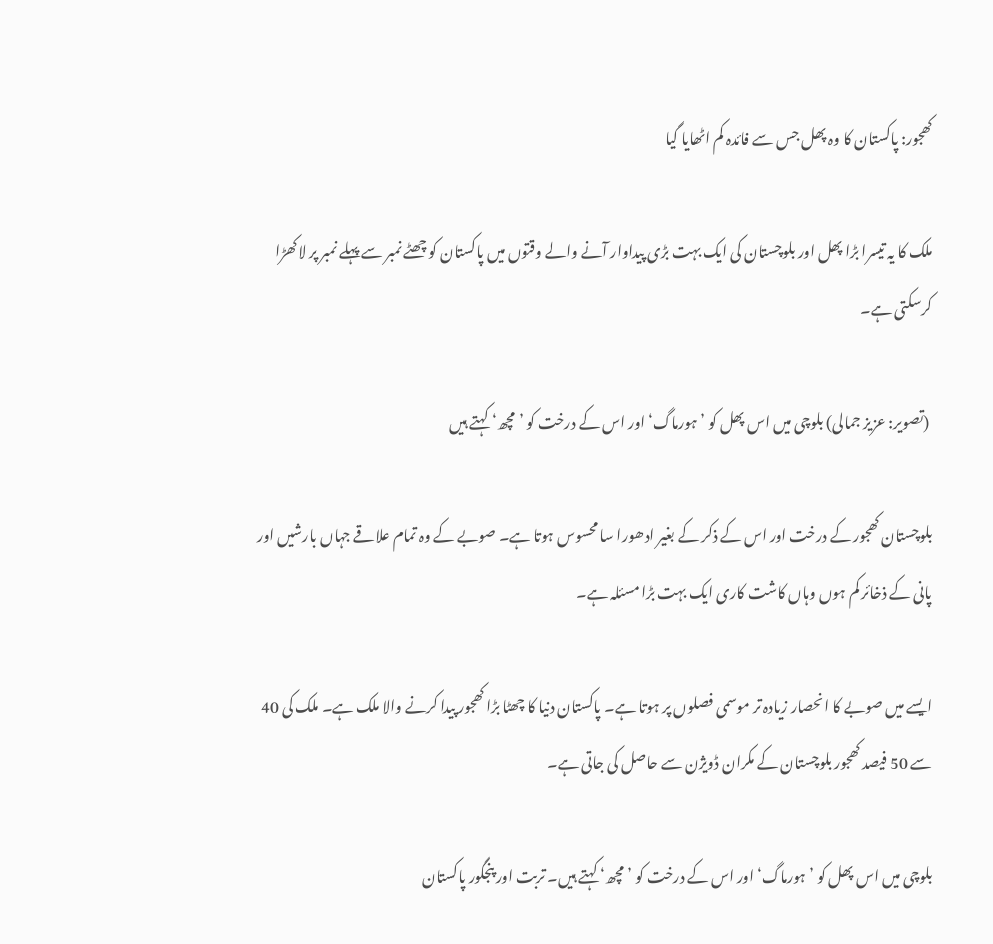کھجور: پاکستان کا وہ پھل جس سے فائدہ کم اٹھایا گیا

ملک کا یہ تیسرا بڑا پھل اور بلوچستان کی ایک بہت بڑی پیداوار آنے والے وقتوں میں پاکستان کو چھٹے نمبر سے پہلے نمبر پر لاکھڑا کرسکتی ہے۔

 (تصویر: عزیز جمالی) بلوچی میں اس پھل کو ’ہورماگ‘ اور اس کے درخت کو ’مچھ‘ کہتے ہیں

بلوچستان کھجور کے درخت اور اس کے ذکر کے بغیر ادھورا سا محسوس ہوتا ہے۔ صوبے کے وہ تمام علاقے جہاں بارشیں اور پانی کے ذخائر کم ہوں وہاں کاشت کاری ایک بہت بڑا مسئلہ ہے۔

ایسے میں صوبے کا انحصار زیادہ تر موسمی فصلوں پر ہوتا ہے۔ پاکستان دنیا کا چھٹا بڑا کھجور پیدا کرنے والا ملک ہے۔ ملک کی 40 سے 50 فیصد کھجور بلوچستان کے مکران ڈویژن سے حاصل کی جاتی ہے۔

بلوچی میں اس پھل کو ’ہورماگ‘ اور اس کے درخت کو ’مچھ‘ کہتے ہیں۔ تربت اور پنجگور پاکستان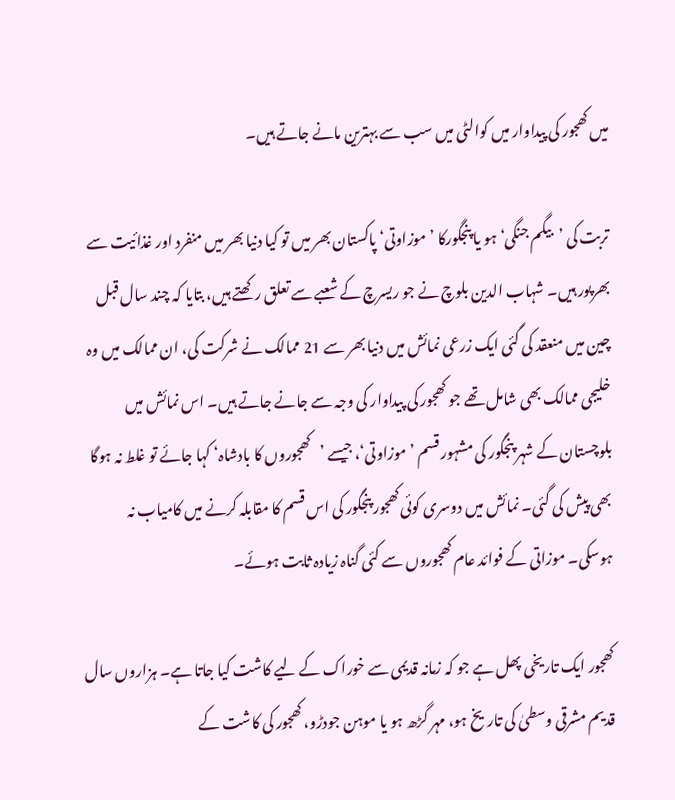میں کھجور کی پیداوار میں کوالٹی میں سب سے بہترین مانے جاتے ہیں۔

تربت کی ’بیگم جنگی‘ ہو یا پنجگورکا ’موزاوتی‘ پاکستان بھر میں تو کیا دنیا بھر میں منفرد اور غذائیت سے بھرپور ہیں۔ شہاب الدین بلوچ نے جو ریسرچ کے شعبے سے تعلق رکھتے ہیں، بتایا کہ چند سال قبل چین میں منعقد کی گئی ایک زرعی نمائش میں دنیا بھر سے 21 ممالک نے شرکت کی، ان ممالک میں وہ خلیجی ممالک بھی شامل تھے جو کھجور کی پیداوار کی وجہ سے جانے جاتے ہیں۔ اس نمائش میں بلوچستان کے شہر پنجگور کی مشہور قسم ’موزاوتی‘، جیسے ’کھجوروں کا بادشاہ‘ کہا جائے تو غلط نہ ہوگا بھی پیش کی گئی۔ نمائش میں دوسری کوئی کھجور پنجگور کی اس قسم کا مقابلہ کرنے میں کامیاب نہ ہوسکی۔ موزاتی کے فوائد عام کھجوروں سے کئی گناہ زیادہ ثابت ہوئے۔

کھجور ایک تاریخی پھل ہے جو کہ زمانہ قدیمی سے خوراک کے لیے کاشت کیا جاتا ہے۔ ہزاروں سال قدیم مشرقی وسطیٰ کی تاریخ ہو، مہر گڑھ ہو یا موہن جودڑو، کھجور کی کاشت کے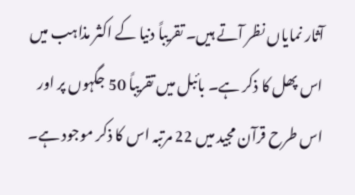آثار نمایاں نظر آتے ہیں۔ تقریباً دنیا کے اکثر مذاہب میں اس پھل کا ذکر ہے۔ بائبل میں تقریباً 50 جگہوں پر اور اس طرح قرآن مجید میں 22 مرتبہ اس کا ذکر موجود ہے۔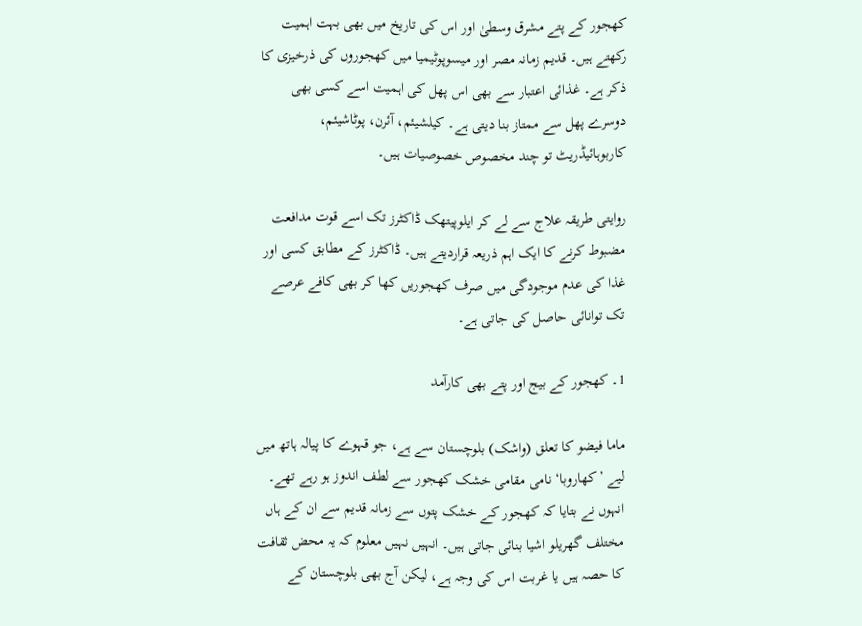کھجور کے پتے مشرق وسطیٰ اور اس کی تاریخ میں بھی بہت اہمیت رکھتے ہیں۔ قدیم زمانہ مصر اور میسوپوٹیمیا میں کھجوروں کی ذرخیزی کا ذکر ہے۔ غذائی اعتبار سے بھی اس پھل کی اہمیت اسے کسی بھی دوسرے پھل سے ممتاز بنا دیتی ہے۔ کیلشیئم، آئرن، پوٹاشیئم، کاربوہائیڈریٹ تو چند مخصوص خصوصیات ہیں۔

روایتی طریقہ علاج سے لے کر ایلوپیتھک ڈاکٹرز تک اسے قوت مدافعت مضبوط کرنے کا ایک اہم ذریعہ قراردیتے ہیں۔ ڈاکٹرز کے مطابق کسی اور غذا کی عدم موجودگی میں صرف کھجوریں کھا کر بھی کافے عرصے تک توانائی حاصل کی جاتی ہے۔

1۔ کھجور کے بیج اور پتے بھی کارآمد

ماما فیضو کا تعلق (واشک) بلوچستان سے ہے، جو قہوے کا پیالہ ہاتھ میں لیے ’کھاروبا‘ نامی مقامی خشک کھجور سے لطف اندوز ہو رہے تھے۔ انہوں نے بتایا کہ کھجور کے خشک پتوں سے زمانہ قدیم سے ان کے ہاں مختلف گھریلو اشیا بنائی جاتی ہیں۔ انہیں نہیں معلوم کہ یہ محض ثقافت کا حصہ ہیں یا غربت اس کی وجہ ہے، لیکن آج بھی بلوچستان کے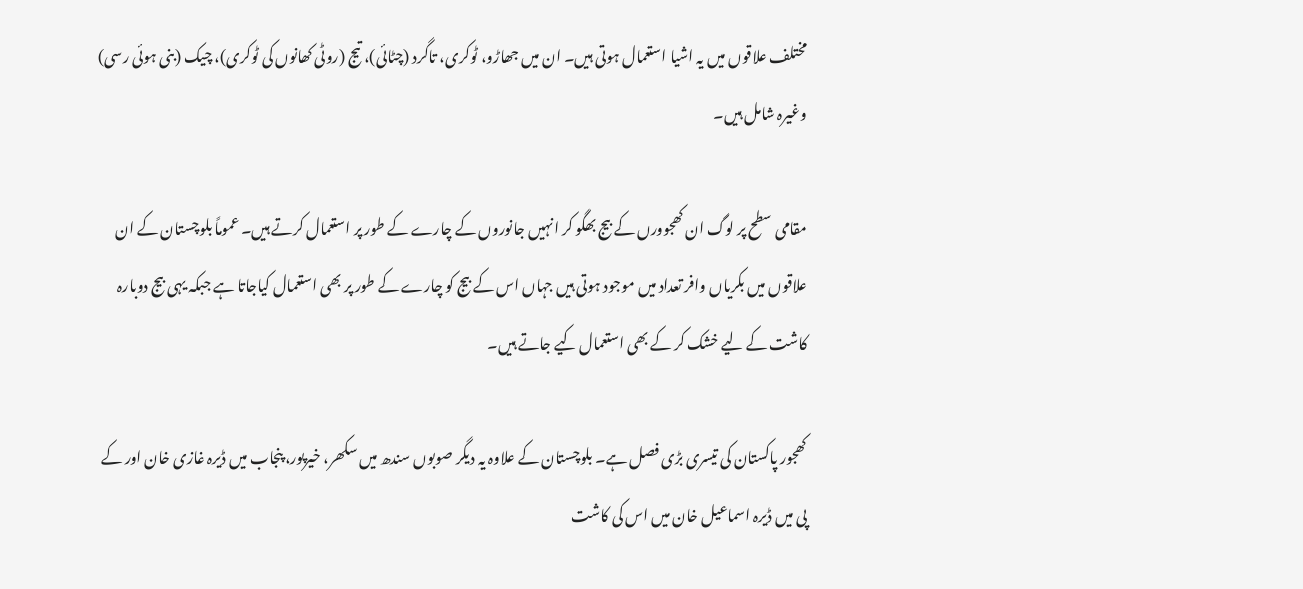مختلف علاقوں میں یہ اشیا استعمال ہوتی ہیں۔ ان میں جھاڑو، ٹوکری، تاگرد (چٹائی)، تیج (روٹی کھانوں کی ٹوکری)، چیک (بنی ہوئی رسی) وغیرہ شامل ہیں۔

مقامی سطح پر لوگ ان کھجوورں کے بیج بھگو کر انہیں جانوروں کے چارے کے طور پر استعمال کرتے ہیں۔ عموماً بلوچستان کے ان علاقوں میں بکریاں وافر تعداد میں موجود ہوتی ہیں جہاں اس کے بیج کو چارے کے طور پر بھی استعمال کیاجاتا ہے جبکہ یہی بیج دوبارہ کاشت کے لیے خشک کر کے بھی استعمال کیے جاتے ہیں۔

کھجور پاکستان کی تیسری بڑی فصل ہے۔ بلوچستان کے علاوہ یہ دیگر صوبوں سندھ میں سکھر، خیرپور، پنجاب میں ڈیرہ غازی خان اور کے پی میں ڈیرہ اسماعیل خان میں اس کی کاشت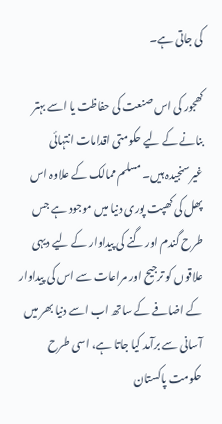کی جاتی ہے۔

کھجور کی اس صنعت کی حفاظت یا اسے بہتر بنانے کے لیے حکومتی اقدامات انتہائی غیرسنجیدہ ہیں۔ مسلم ممالک کے علاوہ اس پھل کی کھپت پوری دنیا میں موجود ہے جس طرح گندم اور گنے کی پیداوار کے لیے دیہی علاقوں کو ترجیح اور مراعات سے اس کی پیداوار کے اضافے کے ساتھ اب اسے دنیا بھر میں آسانی سے برآمد کیا جاتا ہے، اسی طرح حکومت پاکستان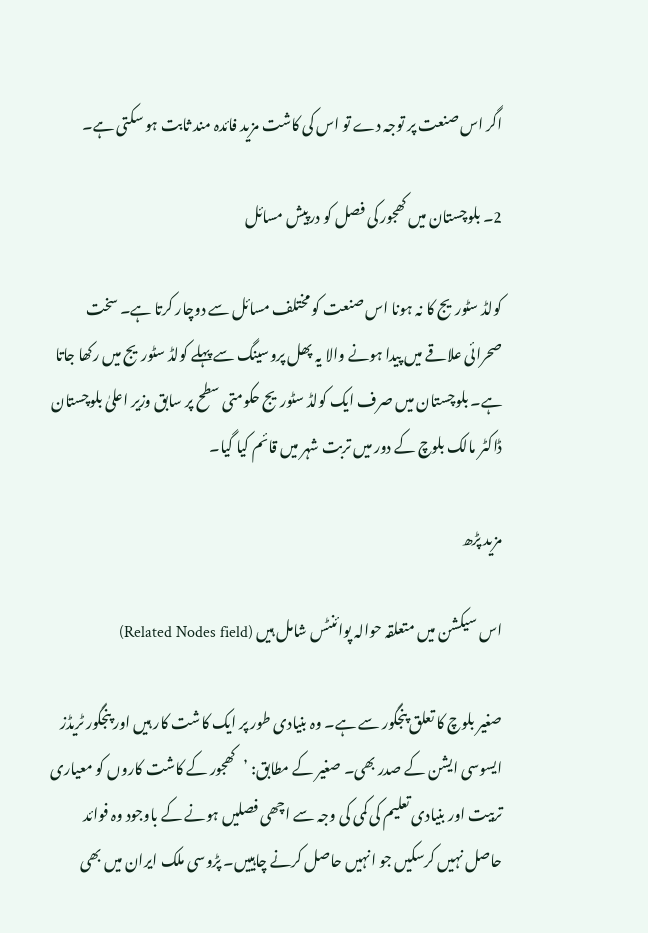اگر اس صنعت پر توجہ دے تو اس کی کاشت مزید فائدہ مند ثابت ہو سکتی ہے۔

2۔ بلوچستان میں کھجور کی فصل کو درپیش مسائل

کولڈ سٹوریج کا نہ ہونا اس صنعت کو مختلف مسائل سے دوچار کرتا ہے۔ سخت صحرائی علاقے میں پیدا ہونے والا یہ پھل پروسینگ سے پہلے کولڈ سٹوریج میں رکھا جاتا ہے۔ بلوچستان میں صرف ایک کولڈ سٹوریج حکومتی سطح پر سابق وزیر اعلیٰ بلوچستان ڈاکٹر مالک بلوچ کے دور میں تربت شہر میں قائم کیا گیا۔

مزید پڑھ

اس سیکشن میں متعلقہ حوالہ پوائنٹس شامل ہیں (Related Nodes field)

صغیر بلوچ کا تعلق پنجگور سے ہے۔ وہ بنیادی طور پر ایک کاشت کار ہیں اور پنجگور ٹریڈز ایسوسی ایشن کے صدر بھی۔ صغیر کے مطابق: ’کھجور کے کاشت کاروں کو معیاری تربیت اور بنیادی تعلیم کی کمی کی وجہ سے اچھی فصلیں ہونے کے باوجود وہ فوائد حاصل نہیں کرسکیں جو انہیں حاصل کرنے چاہییں۔ پڑوسی ملک ایران میں بھی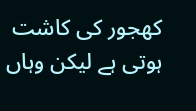کھجور کی کاشت ہوتی ہے لیکن وہاں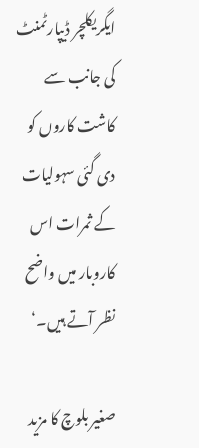ایگریکلچر ڈیپارٹمنٹ کی جانب سے کاشت کاروں کو دی گئی سہولیات کے ثمرات اس کاروبار میں واضح نظر آتے ہیں۔‘

صغیر بلوچ کا مزید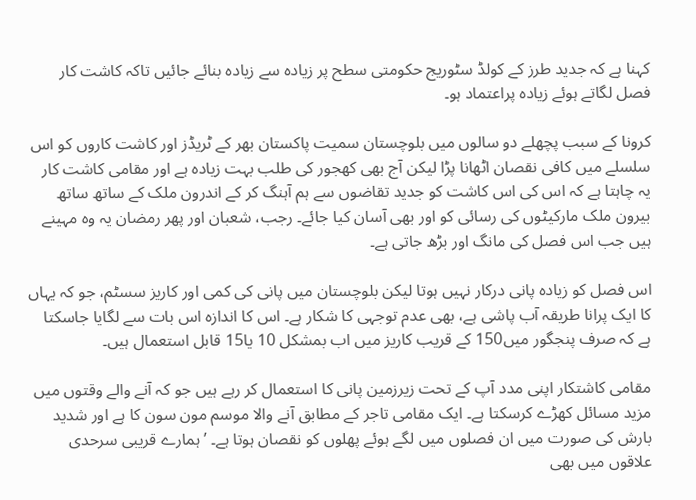کہنا ہے کہ جدید طرز کے کولڈ سٹوریج حکومتی سطح پر زیادہ سے زیادہ بنائے جائیں تاکہ کاشت کار فصل لگاتے ہوئے زیادہ پراعتماد ہو۔

کرونا کے سبب پچھلے دو سالوں میں بلوچستان سمیت پاکستان بھر کے ٹریڈز اور کاشت کاروں کو اس سلسلے میں کافی نقصان اٹھانا پڑا لیکن آج بھی کھجور کی طلب بہت زیادہ ہے اور مقامی کاشت کار یہ چاہتا ہے کہ اس کی اس کاشت کو جدید تقاضوں سے ہم آہنگ کر کے اندرون ملک کے ساتھ ساتھ بیرون ملک مارکیٹوں کی رسائی کو اور بھی آسان کیا جائے۔ رجب، شعبان اور پھر رمضان یہ وہ مہینے ہیں جب اس فصل کی مانگ اور بڑھ جاتی ہے۔

اس فصل کو زیادہ پانی درکار نہیں ہوتا لیکن بلوچستان میں پانی کی کمی اور کاریز سسٹم، جو کہ یہاں کا ایک پرانا طریقہ آب پاشی ہے، بھی عدم توجہی کا شکار ہے۔ اس کا اندازہ اس بات سے لگایا جاسکتا ہے کہ صرف پنجگور میں150 کے قریب کاریز میں اب بمشکل 10 یا15 قابل استعمال ہیں۔

مقامی کاشتکار اپنی مدد آپ کے تحت زیرزمین پانی کا استعمال کر رہے ہیں جو کہ آنے والے وقتوں میں مزید مسائل کھڑے کرسکتا ہے۔ ایک مقامی تاجر کے مطابق آنے والا موسم مون سون کا ہے اور شدید بارش کی صورت میں ان فصلوں میں لگے ہوئے پھلوں کو نقصان ہوتا ہے۔ ’ہمارے قریبی سرحدی علاقوں میں بھی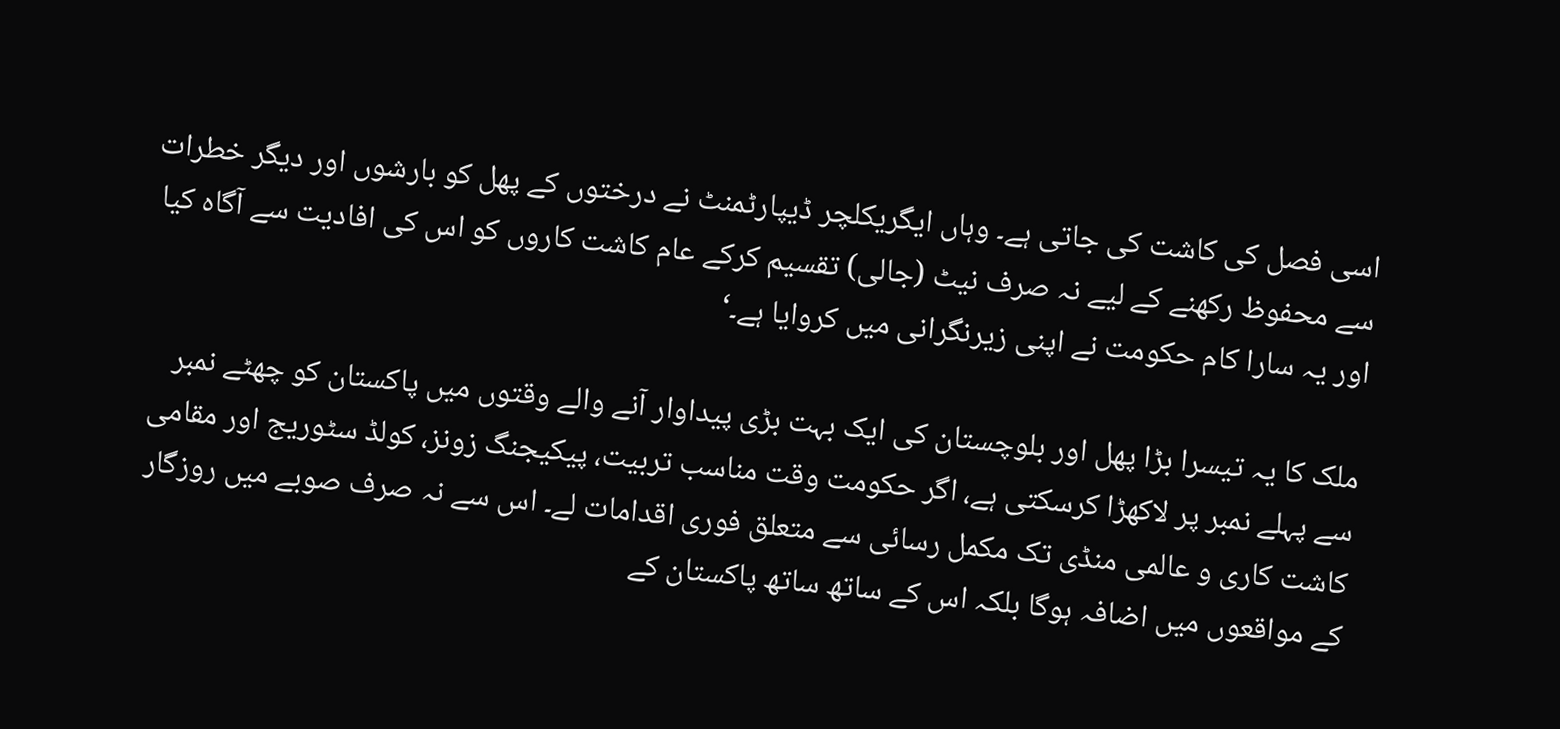اسی فصل کی کاشت کی جاتی ہے۔ وہاں ایگریکلچر ڈیپارٹمنٹ نے درختوں کے پھل کو بارشوں اور دیگر خطرات سے محفوظ رکھنے کے لیے نہ صرف نیٹ (جالی) تقسیم کرکے عام کاشت کاروں کو اس کی افادیت سے آگاہ کیا اور یہ سارا کام حکومت نے اپنی زیرنگرانی میں کروایا ہے۔‘

ملک کا یہ تیسرا بڑا پھل اور بلوچستان کی ایک بہت بڑی پیداوار آنے والے وقتوں میں پاکستان کو چھٹے نمبر سے پہلے نمبر پر لاکھڑا کرسکتی ہے، اگر حکومت وقت مناسب تربیت، پیکیجنگ زونز، کولڈ سٹوریج اور مقامی کاشت کاری و عالمی منڈی تک مکمل رسائی سے متعلق فوری اقدامات لے۔ اس سے نہ صرف صوبے میں روزگار کے مواقعوں میں اضافہ ہوگا بلکہ اس کے ساتھ ساتھ پاکستان کے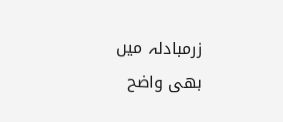زرمبادلہ میں بھی واضح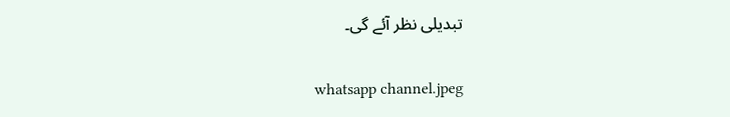تبدیلی نظر آئے گی۔

whatsapp channel.jpeg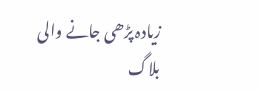زیادہ پڑھی جانے والی بلاگ